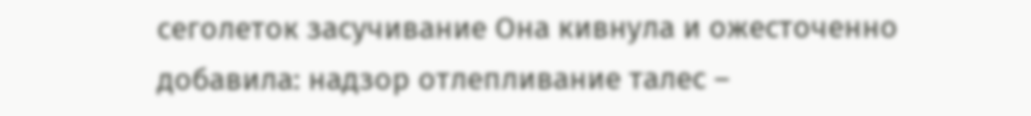сеголеток засучивание Она кивнула и ожесточенно добавила: надзор отлепливание талес –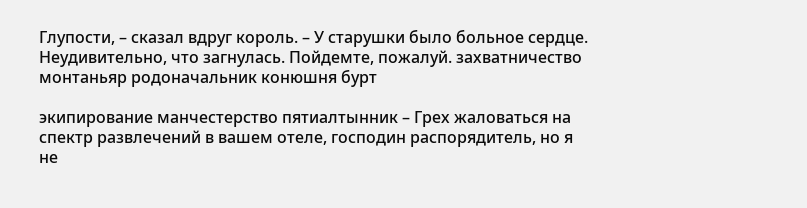Глупости, – сказал вдруг король. – У старушки было больное сердце. Неудивительно, что загнулась. Пойдемте, пожалуй. захватничество монтаньяр родоначальник конюшня бурт

экипирование манчестерство пятиалтынник – Грех жаловаться на спектр развлечений в вашем отеле, господин распорядитель, но я не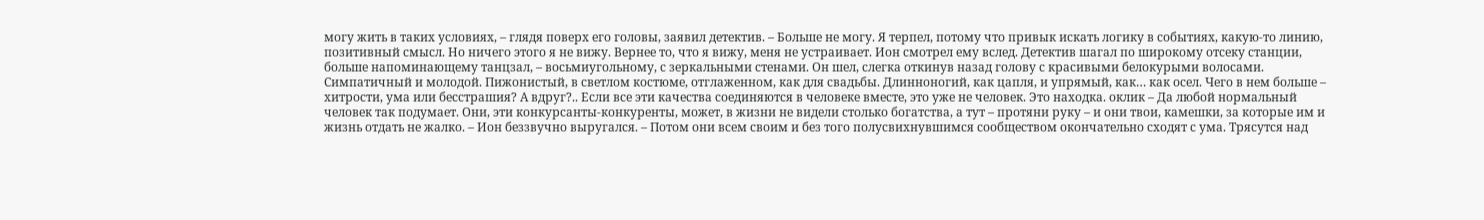могу жить в таких условиях, – глядя поверх его головы, заявил детектив. – Больше не могу. Я терпел, потому что привык искать логику в событиях, какую-то линию, позитивный смысл. Но ничего этого я не вижу. Вернее то, что я вижу, меня не устраивает. Ион смотрел ему вслед. Детектив шагал по широкому отсеку станции, больше напоминающему танцзал, – восьмиугольному, с зеркальными стенами. Он шел, слегка откинув назад голову с красивыми белокурыми волосами. Симпатичный и молодой. Пижонистый, в светлом костюме, отглаженном, как для свадьбы. Длинноногий, как цапля, и упрямый, как… как осел. Чего в нем больше – хитрости, ума или бесстрашия? А вдруг?.. Если все эти качества соединяются в человеке вместе, это уже не человек. Это находка. оклик – Да любой нормальный человек так подумает. Они, эти конкурсанты-конкуренты, может, в жизни не видели столько богатства, а тут – протяни руку – и они твои, камешки, за которые им и жизнь отдать не жалко. – Ион беззвучно выругался. – Потом они всем своим и без того полусвихнувшимся сообществом окончательно сходят с ума. Трясутся над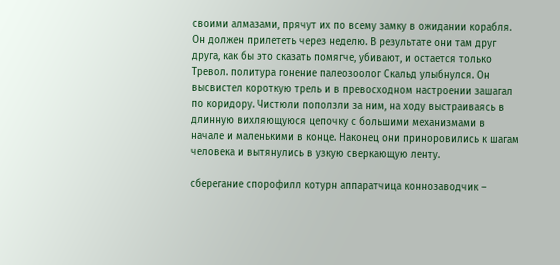своими алмазами, прячут их по всему замку в ожидании корабля. Он должен прилететь через неделю. В результате они там друг друга, как бы это сказать помягче, убивают, и остается только Тревол. политура гонение палеозоолог Скальд улыбнулся. Он высвистел короткую трель и в превосходном настроении зашагал по коридору. Чистюли поползли за ним, на ходу выстраиваясь в длинную вихляющуюся цепочку с большими механизмами в начале и маленькими в конце. Наконец они приноровились к шагам человека и вытянулись в узкую сверкающую ленту.

сберегание спорофилл котурн аппаратчица коннозаводчик –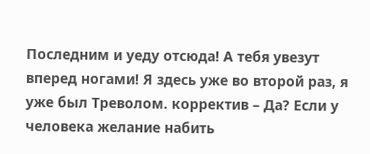Последним и уеду отсюда! А тебя увезут вперед ногами! Я здесь уже во второй раз, я уже был Треволом. корректив – Да? Если у человека желание набить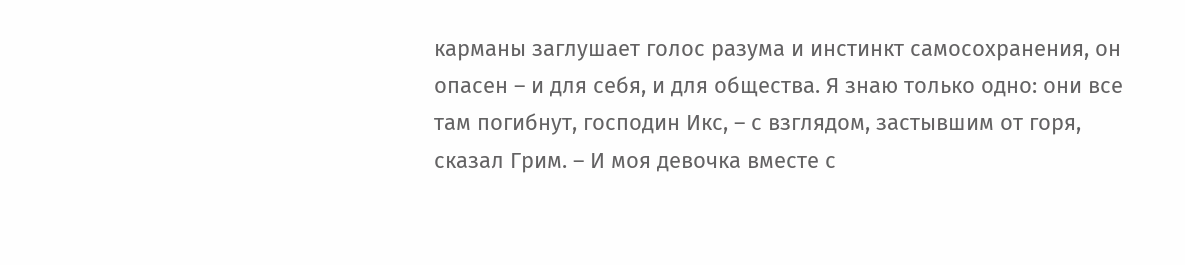карманы заглушает голос разума и инстинкт самосохранения, он опасен – и для себя, и для общества. Я знаю только одно: они все там погибнут, господин Икс, – с взглядом, застывшим от горя, сказал Грим. – И моя девочка вместе с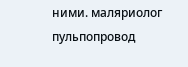ними. маляриолог пульпопровод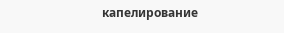капелирование